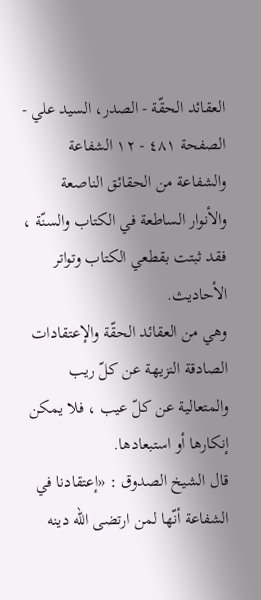العقائد الحقّة - الصدر، السيد علي - الصفحة ٤٨١ - ١٢ الشفاعة
والشفاعة من الحقائق الناصعة والأنوار الساطعة في الكتاب والسنّة ، فقد ثبتت بقطعي الكتاب وتواتر الأحاديث.
وهي من العقائد الحقّة والإعتقادات الصادقة النزيهة عن كلّ ريب والمتعالية عن كلّ عيب ، فلا يمكن إنكارها أو استبعادها.
قال الشيخ الصدوق : «إعتقادنا في الشفاعة أنّها لمن ارتضى اللّه دينه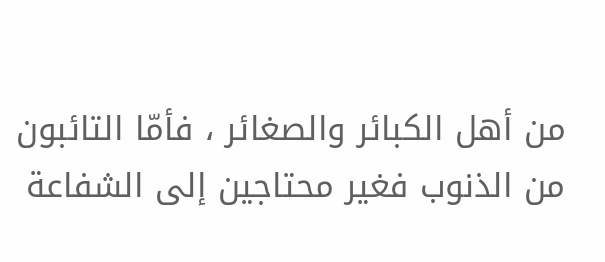من أهل الكبائر والصغائر ، فأمّا التائبون من الذنوب فغير محتاجين إلى الشفاعة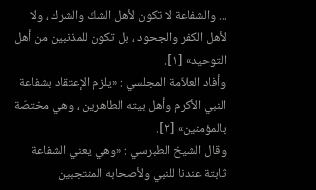... والشفاعة لا تكون لأهل الشكّ والشرك ، ولا لأهل الكفر والجحود ، بل تكون للمذنبين من أهل التوحيد» [١].
وأفاد العلاّمة المجلسي : «يلزم الإعتقاد بشفاعة النبي الأكرم وأهل بيته الطاهرين ، وهي مختصّة بالمؤمنين» [٢].
وقال الشيخ الطبرسي : «وهي يعني الشفاعة ثابتة عندنا للنبي ولأصحابه المنتجبين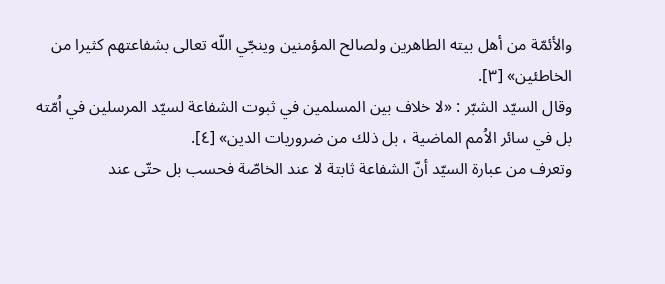والأئمّة من أهل بيته الطاهرين ولصالح المؤمنين وينجّي اللّه تعالى بشفاعتهم كثيرا من الخاطئين» [٣].
وقال السيّد الشبّر : «لا خلاف بين المسلمين في ثبوت الشفاعة لسيّد المرسلين في اُمّته بل في سائر الاُمم الماضية ، بل ذلك من ضروريات الدين» [٤].
وتعرف من عبارة السيّد أنّ الشفاعة ثابتة لا عند الخاصّة فحسب بل حتّى عند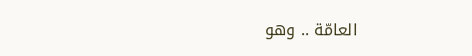العامّة .. وهو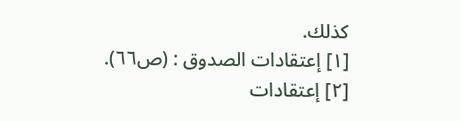كذلك.
[١] إعتقادات الصدوق : (ص٦٦).
[٢] إعتقادات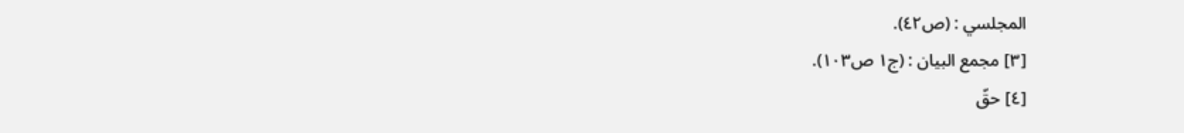المجلسي : (ص٤٢).
[٣] مجمع البيان : (ج١ ص١٠٣).
[٤] حقّ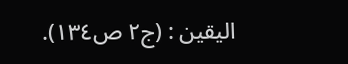اليقين : (ج٢ ص١٣٤).